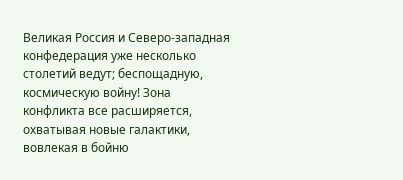Великая Россия и Северо-западная конфедерация уже несколько столетий ведут; беспощадную, космическую войну! Зона конфликта все расширяется, охватывая новые галактики, вовлекая в бойню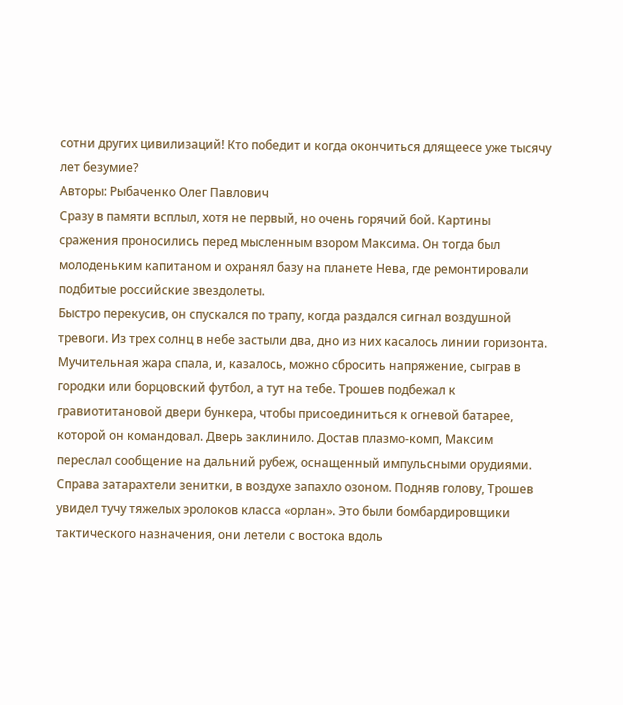сотни других цивилизаций! Кто победит и когда окончиться длящеесе уже тысячу лет безумие?
Авторы: Рыбаченко Олег Павлович
Сразу в памяти всплыл, хотя не первый, но очень горячий бой. Картины сражения проносились перед мысленным взором Максима. Он тогда был молоденьким капитаном и охранял базу на планете Нева, где ремонтировали подбитые российские звездолеты.
Быстро перекусив, он спускался по трапу, когда раздался сигнал воздушной тревоги. Из трех солнц в небе застыли два, дно из них касалось линии горизонта. Мучительная жара спала, и, казалось, можно сбросить напряжение, сыграв в городки или борцовский футбол, а тут на тебе. Трошев подбежал к гравиотитановой двери бункера, чтобы присоединиться к огневой батарее, которой он командовал. Дверь заклинило. Достав плазмо-комп, Максим переслал сообщение на дальний рубеж, оснащенный импульсными орудиями. Справа затарахтели зенитки, в воздухе запахло озоном. Подняв голову, Трошев увидел тучу тяжелых эролоков класса «орлан». Это были бомбардировщики тактического назначения, они летели с востока вдоль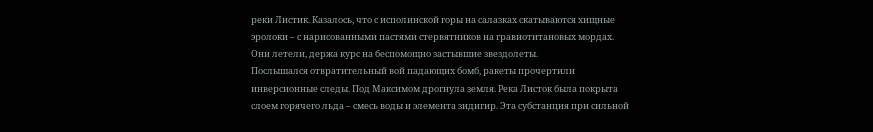реки Листик. Казалось, что с исполинской горы на салазках скатываются хищные эролоки – с нарисованными пастями стервятников на гравиотитановых мордах. Они летели, держа курс на беспомощно застывшие звездолеты.
Послышался отвратительный вой падающих бомб, ракеты прочертили инверсионные следы. Под Максимом дрогнула земля. Река Листок была покрыта слоем горячего льда – смесь воды и элемента зидигир. Эта субстанция при сильной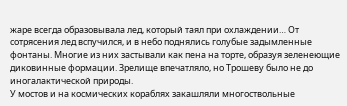жаре всегда образовывала лед, который таял при охлаждении… От сотрясения лед вспучился, и в небо поднялись голубые задымленные фонтаны. Многие из них застывали как пена на торте, образуя зеленеющие диковинные формации. Зрелище впечатляло, но Трошеву было не до иногалактической природы.
У мостов и на космических кораблях закашляли многоствольные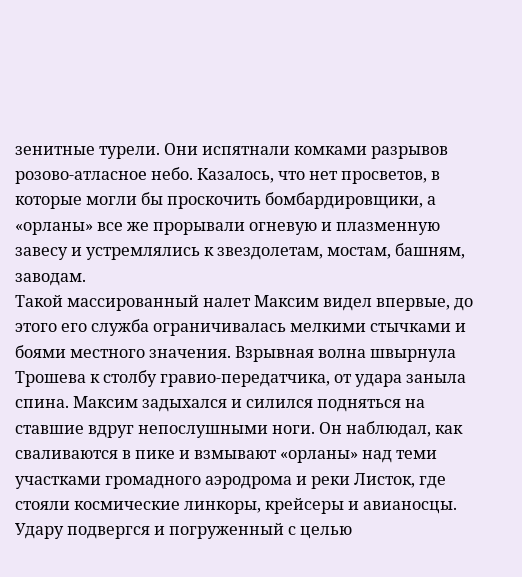зенитные турели. Они испятнали комками разрывов розово-атласное небо. Казалось, что нет просветов, в которые могли бы проскочить бомбардировщики, а «орланы» все же прорывали огневую и плазменную завесу и устремлялись к звездолетам, мостам, башням, заводам.
Такой массированный налет Максим видел впервые, до этого его служба ограничивалась мелкими стычками и боями местного значения. Взрывная волна швырнула Трошева к столбу гравио-передатчика, от удара заныла спина. Максим задыхался и силился подняться на ставшие вдруг непослушными ноги. Он наблюдал, как сваливаются в пике и взмывают «орланы» над теми участками громадного аэродрома и реки Листок, где стояли космические линкоры, крейсеры и авианосцы. Удару подвергся и погруженный с целью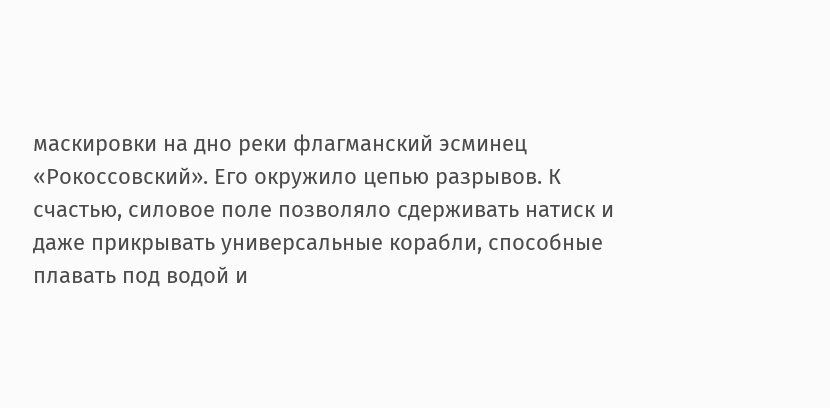маскировки на дно реки флагманский эсминец «Рокоссовский». Его окружило цепью разрывов. К счастью, силовое поле позволяло сдерживать натиск и даже прикрывать универсальные корабли, способные плавать под водой и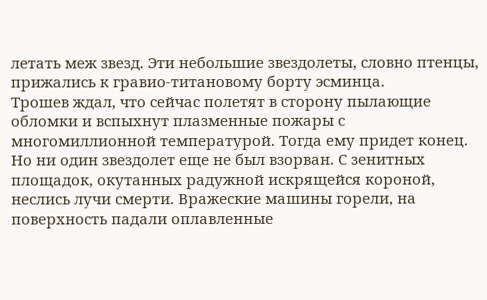летать меж звезд. Эти небольшие звездолеты, словно птенцы, прижались к гравио-титановому борту эсминца.
Трошев ждал, что сейчас полетят в сторону пылающие обломки и вспыхнут плазменные пожары с многомиллионной температурой. Тогда ему придет конец. Но ни один звездолет еще не был взорван. С зенитных площадок, окутанных радужной искрящейся короной, неслись лучи смерти. Вражеские машины горели, на поверхность падали оплавленные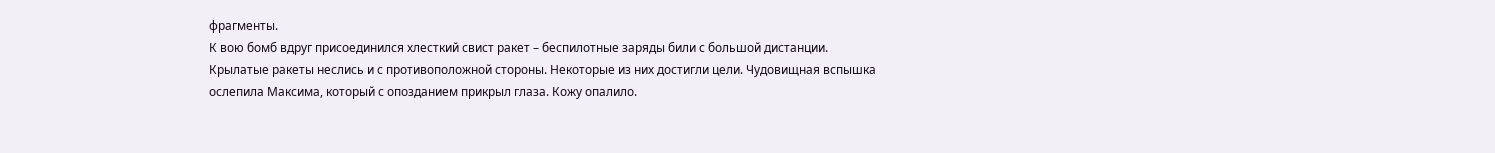фрагменты.
К вою бомб вдруг присоединился хлесткий свист ракет – беспилотные заряды били с большой дистанции. Крылатые ракеты неслись и с противоположной стороны. Некоторые из них достигли цели. Чудовищная вспышка ослепила Максима, который с опозданием прикрыл глаза. Кожу опалило.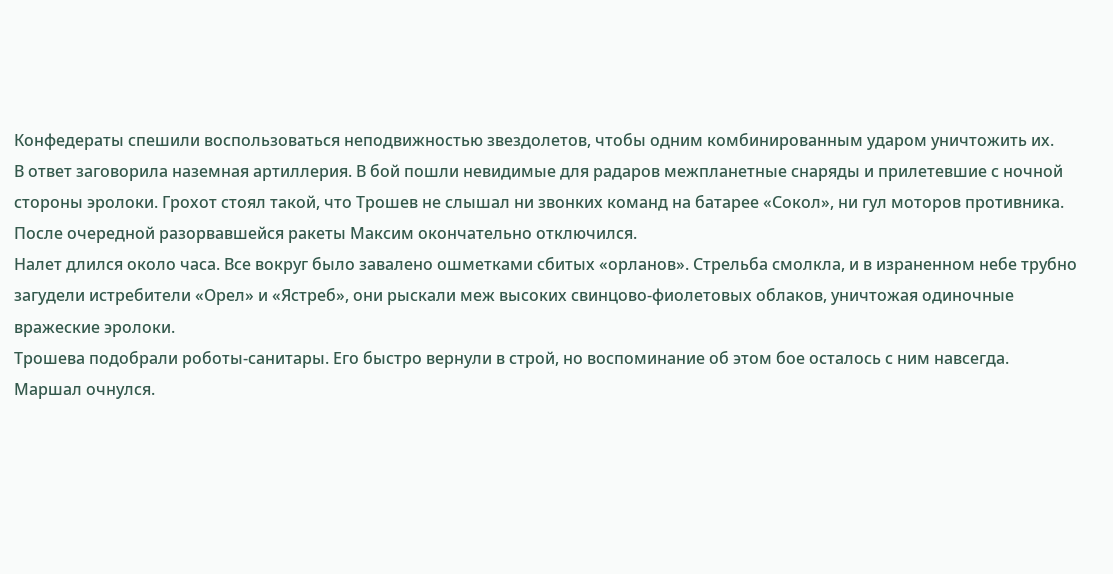Конфедераты спешили воспользоваться неподвижностью звездолетов, чтобы одним комбинированным ударом уничтожить их.
В ответ заговорила наземная артиллерия. В бой пошли невидимые для радаров межпланетные снаряды и прилетевшие с ночной стороны эролоки. Грохот стоял такой, что Трошев не слышал ни звонких команд на батарее «Сокол», ни гул моторов противника. После очередной разорвавшейся ракеты Максим окончательно отключился.
Налет длился около часа. Все вокруг было завалено ошметками сбитых «орланов». Стрельба смолкла, и в израненном небе трубно загудели истребители «Орел» и «Ястреб», они рыскали меж высоких свинцово-фиолетовых облаков, уничтожая одиночные вражеские эролоки.
Трошева подобрали роботы-санитары. Его быстро вернули в строй, но воспоминание об этом бое осталось с ним навсегда.
Маршал очнулся.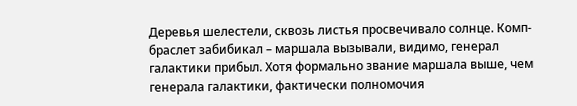Деревья шелестели, сквозь листья просвечивало солнце. Комп-браслет забибикал – маршала вызывали, видимо, генерал галактики прибыл. Хотя формально звание маршала выше, чем генерала галактики, фактически полномочия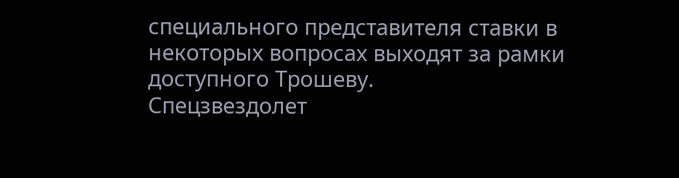специального представителя ставки в некоторых вопросах выходят за рамки доступного Трошеву.
Спецзвездолет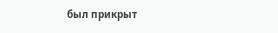был прикрыт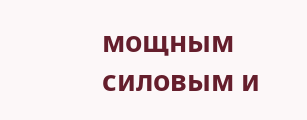мощным силовым и